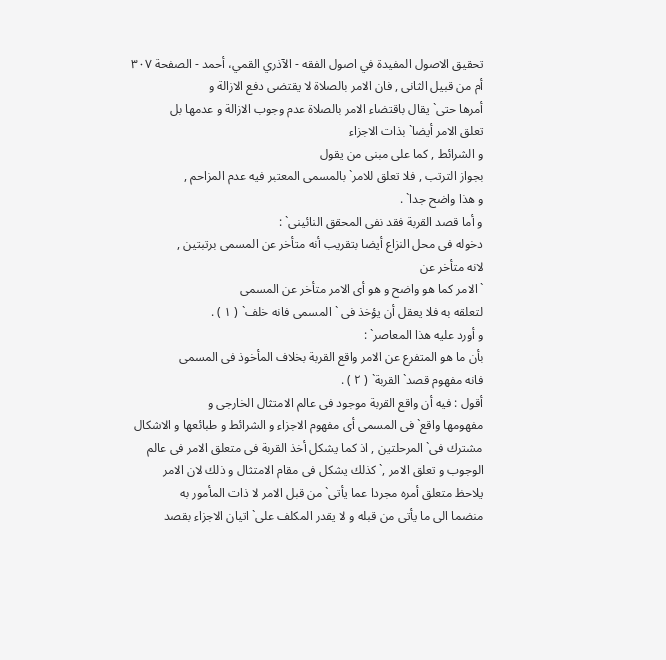تحقيق الاصول المفيدة في اصول الفقه - الآذري القمي، أحمد - الصفحة ٣٠٧
أم من قبيل الثانى , فان الامر بالصلاة لا يقتضى دفع الازالة و
أمرها حتى` يقال باقتضاء الامر بالصلاة عدم وجوب الازالة و عدمها بل
تعلق الامر أيضا` بذات الاجزاء
و الشرائط , كما على مبنى من يقول
بجواز الترتب , فلا تعلق للامر` بالمسمى المعتبر فيه عدم المزاحم ,
و هذا واضح جدا` .
و أما قصد القربة فقد نفى المحقق النائينى` :
دخوله فى محل النزاع أيضا بتقريب أنه متأخر عن المسمى برتبتين ,
لانه متأخر عن
` الامر كما هو واضح و هو أى الامر متأخر عن المسمى
لتعلقه به فلا يعقل أن يؤخذ فى ` المسمى فانه خلف` ( ١ ) .
و أورد عليه هذا المعاصر` :
بأن ما هو المتفرع عن الامر واقع القربة بخلاف المأخوذ فى المسمى
فانه مفهوم قصد` القربة` ( ٢ ) .
أقول : فيه أن واقع القربة موجود فى عالم الامتثال الخارجى و
مفهومها واقع` فى المسمى أى مفهوم الاجزاء و الشرائط و طبائعها و الاشكال
مشترك فى` المرحلتين , اذ كما يشكل أخذ القربة فى متعلق الامر فى عالم
الوجوب و تعلق الامر ,` كذلك يشكل فى مقام الامتثال و ذلك لان الامر
يلاحظ متعلق أمره مجردا عما يأتى` من قبل الامر لا ذات المأمور به
منضما الى ما يأتى من قبله و لا يقدر المكلف على` اتيان الاجزاء بقصد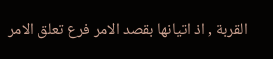القربة , اذ اتيانها بقصد الامر فرع تعلق الامر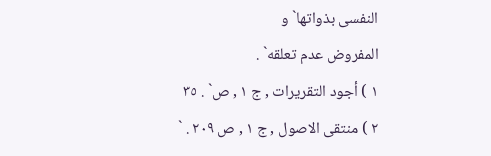النفسى بذواتها` و
المفروض عدم تعلقه` .
١ ) أجود التقريرات , ج ١ , ص` . ٣٥
٢ ) منتقى الاصول , ج ١ , ص ٢٠٩ . `